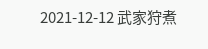2021-12-12 武家狩煮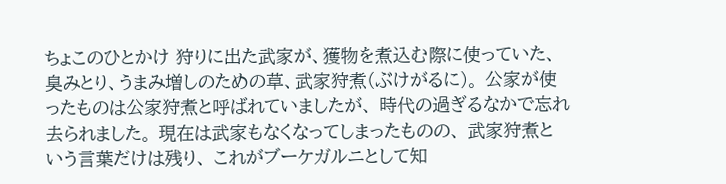ちょこのひとかけ 狩りに出た武家が、獲物を煮込む際に使っていた、 臭みとり、うまみ増しのための草、武家狩煮(ぶけがるに)。 公家が使ったものは公家狩煮と呼ばれていましたが、 時代の過ぎるなかで忘れ去られました。 現在は武家もなくなってしまったものの、 武家狩煮という言葉だけは残り、 これがブーケガルニとして知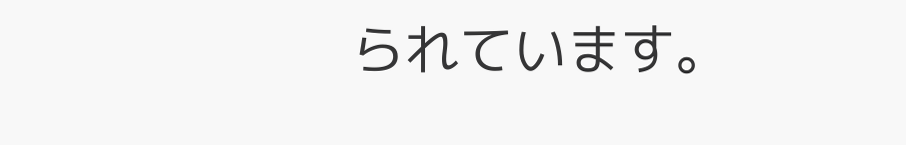られています。